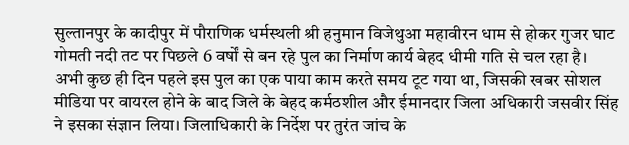सुल्तानपुर के कादीपुर में पौराणिक धर्मस्थली श्री हनुमान विजेथुआ महावीरन धाम से होकर गुजर घाट गोमती नदी तट पर पिछले 6 वर्षों से बन रहे पुल का निर्माण कार्य बेहद धीमी गति से चल रहा है। अभी कुछ ही दिन पहले इस पुल का एक पाया काम करते समय टूट गया था, जिसकी खबर सोशल मीडिया पर वायरल होने के बाद जिले के बेहद कर्मठशील और ईमानदार जिला अधिकारी जसवीर सिंह ने इसका संज्ञान लिया। जिलाधिकारी के निर्देश पर तुरंत जांच के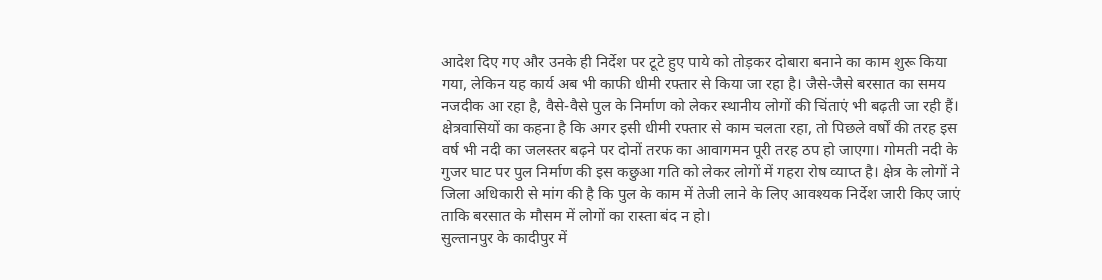आदेश दिए गए और उनके ही निर्देश पर टूटे हुए पाये को तोड़कर दोबारा बनाने का काम शुरू किया गया, लेकिन यह कार्य अब भी काफी धीमी रफ्तार से किया जा रहा है। जैसे-जैसे बरसात का समय नजदीक आ रहा है, वैसे-वैसे पुल के निर्माण को लेकर स्थानीय लोगों की चिंताएं भी बढ़ती जा रही हैं। क्षेत्रवासियों का कहना है कि अगर इसी धीमी रफ्तार से काम चलता रहा, तो पिछले वर्षों की तरह इस वर्ष भी नदी का जलस्तर बढ़ने पर दोनों तरफ का आवागमन पूरी तरह ठप हो जाएगा। गोमती नदी के गुजर घाट पर पुल निर्माण की इस कछुआ गति को लेकर लोगों में गहरा रोष व्याप्त है। क्षेत्र के लोगों ने जिला अधिकारी से मांग की है कि पुल के काम में तेजी लाने के लिए आवश्यक निर्देश जारी किए जाएं ताकि बरसात के मौसम में लोगों का रास्ता बंद न हो।
सुल्तानपुर के कादीपुर में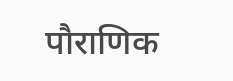पौराणिक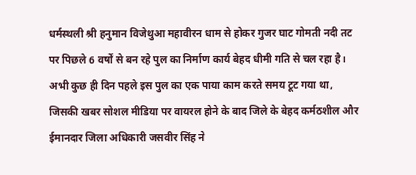धर्मस्थली श्री हनुमान विजेथुआ महावीरन धाम से होकर गुजर घाट गोमती नदी तट पर पिछले 6 वर्षों से बन रहे पुल का निर्माण कार्य बेहद धीमी गति से चल रहा है। अभी कुछ ही दिन पहले इस पुल का एक पाया काम करते समय टूट गया था, जिसकी खबर सोशल मीडिया पर वायरल होने के बाद जिले के बेहद कर्मठशील और ईमानदार जिला अधिकारी जसवीर सिंह ने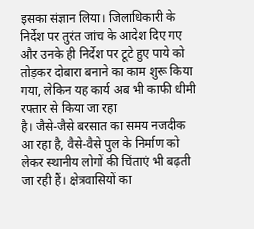इसका संज्ञान लिया। जिलाधिकारी के निर्देश पर तुरंत जांच के आदेश दिए गए और उनके ही निर्देश पर टूटे हुए पाये को तोड़कर दोबारा बनाने का काम शुरू किया गया, लेकिन यह कार्य अब भी काफी धीमी रफ्तार से किया जा रहा
है। जैसे-जैसे बरसात का समय नजदीक आ रहा है, वैसे-वैसे पुल के निर्माण को लेकर स्थानीय लोगों की चिंताएं भी बढ़ती जा रही हैं। क्षेत्रवासियों का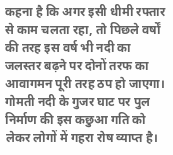कहना है कि अगर इसी धीमी रफ्तार से काम चलता रहा, तो पिछले वर्षों की तरह इस वर्ष भी नदी का जलस्तर बढ़ने पर दोनों तरफ का आवागमन पूरी तरह ठप हो जाएगा। गोमती नदी के गुजर घाट पर पुल निर्माण की इस कछुआ गति को लेकर लोगों में गहरा रोष व्याप्त है।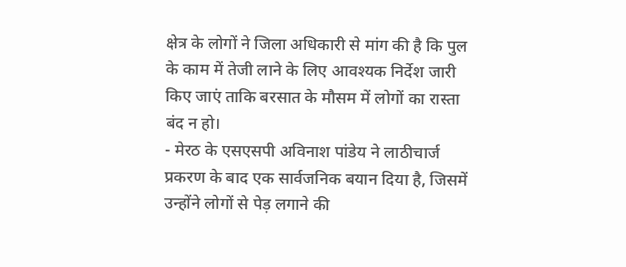क्षेत्र के लोगों ने जिला अधिकारी से मांग की है कि पुल के काम में तेजी लाने के लिए आवश्यक निर्देश जारी किए जाएं ताकि बरसात के मौसम में लोगों का रास्ता बंद न हो।
- मेरठ के एसएसपी अविनाश पांडेय ने लाठीचार्ज प्रकरण के बाद एक सार्वजनिक बयान दिया है, जिसमें उन्होंने लोगों से पेड़ लगाने की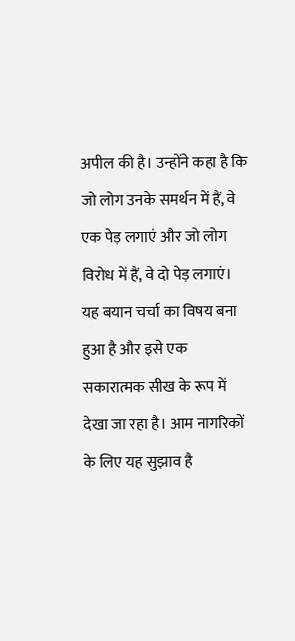अपील की है। उन्होंने कहा है कि जो लोग उनके समर्थन में हैं, वे एक पेड़ लगाएं और जो लोग विरोध में हैं, वे दो पेड़ लगाएं। यह बयान चर्चा का विषय बना हुआ है और इसे एक सकारात्मक सीख के रूप में देखा जा रहा है। आम नागरिकों के लिए यह सुझाव है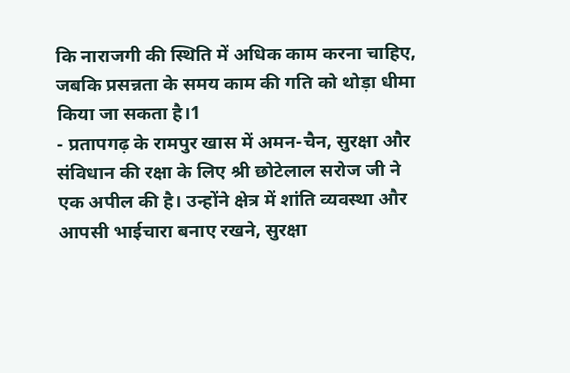कि नाराजगी की स्थिति में अधिक काम करना चाहिए, जबकि प्रसन्नता के समय काम की गति को थोड़ा धीमा किया जा सकता है।1
- प्रतापगढ़ के रामपुर खास में अमन-चैन, सुरक्षा और संविधान की रक्षा के लिए श्री छोटेलाल सरोज जी ने एक अपील की है। उन्होंने क्षेत्र में शांति व्यवस्था और आपसी भाईचारा बनाए रखने, सुरक्षा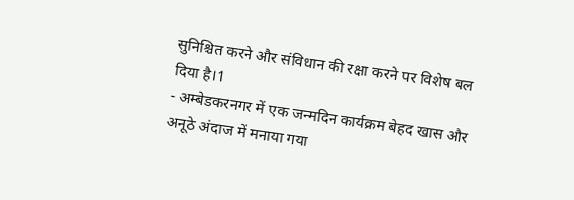सुनिश्चित करने और संविधान की रक्षा करने पर विशेष बल दिया है।1
- अम्बेडकरनगर में एक जन्मदिन कार्यक्रम बेहद खास और अनूठे अंदाज में मनाया गया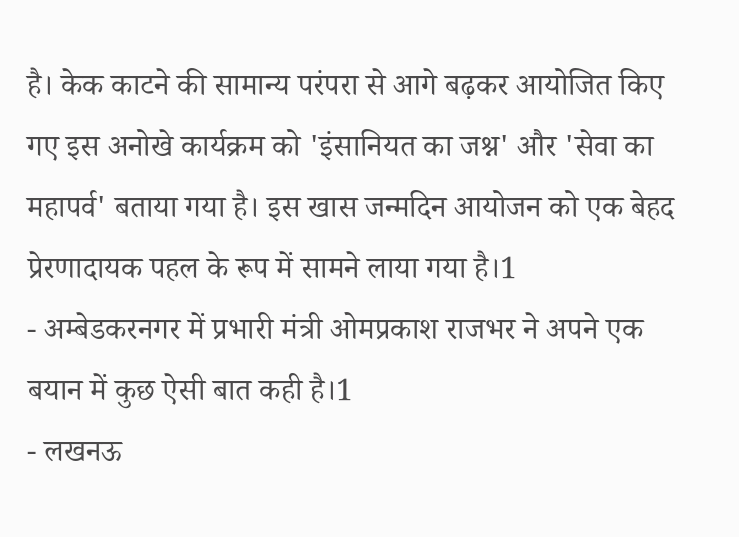है। केक काटने की सामान्य परंपरा से आगे बढ़कर आयोजित किए गए इस अनोखे कार्यक्रम को 'इंसानियत का जश्न' और 'सेवा का महापर्व' बताया गया है। इस खास जन्मदिन आयोजन को एक बेहद प्रेरणादायक पहल के रूप में सामने लाया गया है।1
- अम्बेडकरनगर में प्रभारी मंत्री ओमप्रकाश राजभर ने अपने एक बयान में कुछ ऐसी बात कही है।1
- लखनऊ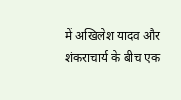में अखिलेश यादव और शंकराचार्य के बीच एक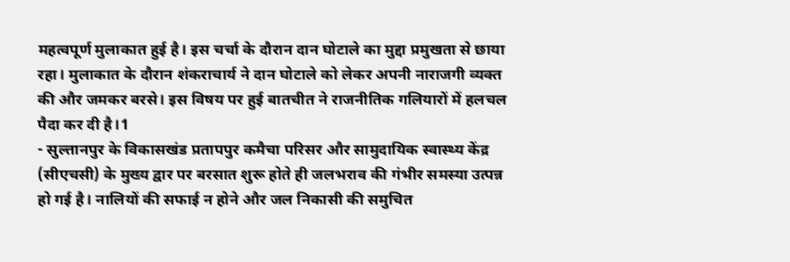महत्वपूर्ण मुलाकात हुई है। इस चर्चा के दौरान दान घोटाले का मुद्दा प्रमुखता से छाया रहा। मुलाकात के दौरान शंकराचार्य ने दान घोटाले को लेकर अपनी नाराजगी व्यक्त की और जमकर बरसे। इस विषय पर हुई बातचीत ने राजनीतिक गलियारों में हलचल पैदा कर दी है।1
- सुल्तानपुर के विकासखंड प्रतापपुर कमैचा परिसर और सामुदायिक स्वास्थ्य केंद्र (सीएचसी) के मुख्य द्वार पर बरसात शुरू होते ही जलभराव की गंभीर समस्या उत्पन्न हो गई है। नालियों की सफाई न होने और जल निकासी की समुचित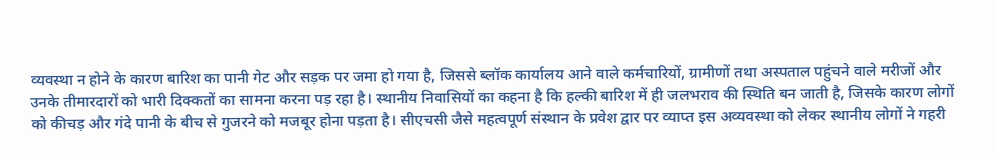व्यवस्था न होने के कारण बारिश का पानी गेट और सड़क पर जमा हो गया है, जिससे ब्लॉक कार्यालय आने वाले कर्मचारियों, ग्रामीणों तथा अस्पताल पहुंचने वाले मरीजों और उनके तीमारदारों को भारी दिक्कतों का सामना करना पड़ रहा है। स्थानीय निवासियों का कहना है कि हल्की बारिश में ही जलभराव की स्थिति बन जाती है, जिसके कारण लोगों को कीचड़ और गंदे पानी के बीच से गुजरने को मजबूर होना पड़ता है। सीएचसी जैसे महत्वपूर्ण संस्थान के प्रवेश द्वार पर व्याप्त इस अव्यवस्था को लेकर स्थानीय लोगों ने गहरी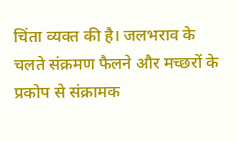चिंता व्यक्त की है। जलभराव के चलते संक्रमण फैलने और मच्छरों के प्रकोप से संक्रामक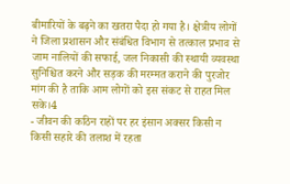बीमारियों के बढ़ने का खतरा पैदा हो गया है। क्षेत्रीय लोगों ने जिला प्रशासन और संबंधित विभाग से तत्काल प्रभाव से जाम नालियों की सफाई, जल निकासी की स्थायी व्यवस्था सुनिश्चित करने और सड़क की मरम्मत कराने की पुरजोर मांग की है ताकि आम लोगों को इस संकट से राहत मिल सके।4
- जीवन की कठिन राहों पर हर इंसान अक्सर किसी न किसी सहारे की तलाश में रहता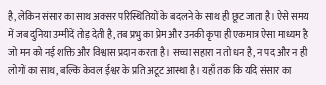है, लेकिन संसार का साथ अक्सर परिस्थितियों के बदलने के साथ ही छूट जाता है। ऐसे समय में जब दुनिया उम्मीदें तोड़ देती है, तब प्रभु का प्रेम और उनकी कृपा ही एकमात्र ऐसा माध्यम है जो मन को नई शक्ति और विश्वास प्रदान करता है। सच्चा सहारा न तो धन है, न पद और न ही लोगों का साथ, बल्कि केवल ईश्वर के प्रति अटूट आस्था है। यहाँ तक कि यदि संसार का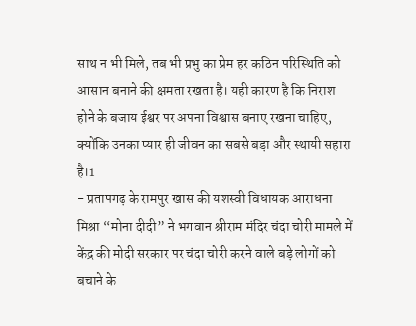साथ न भी मिले, तब भी प्रभु का प्रेम हर कठिन परिस्थिति को आसान बनाने की क्षमता रखता है। यही कारण है कि निराश होने के बजाय ईश्वर पर अपना विश्वास बनाए रखना चाहिए, क्योंकि उनका प्यार ही जीवन का सबसे बड़ा और स्थायी सहारा है।1
- प्रतापगढ़ के रामपुर खास की यशस्वी विधायक आराधना मिश्रा “मोना दीदी” ने भगवान श्रीराम मंदिर चंदा चोरी मामले में केंद्र की मोदी सरकार पर चंदा चोरी करने वाले बड़े लोगों को बचाने के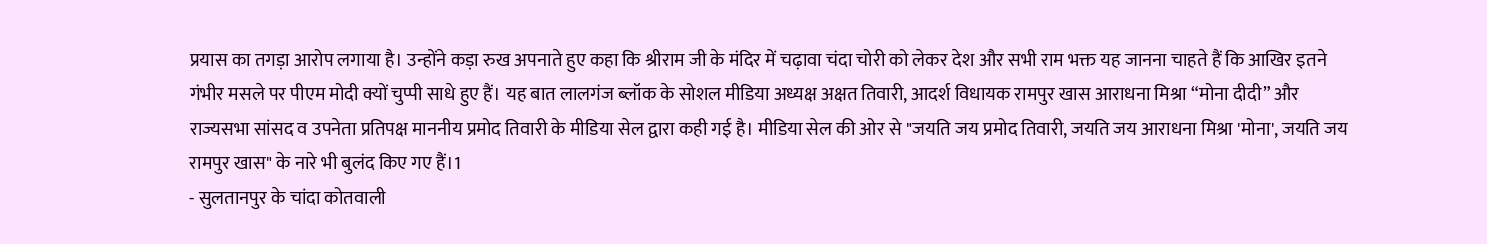प्रयास का तगड़ा आरोप लगाया है। उन्होंने कड़ा रुख अपनाते हुए कहा कि श्रीराम जी के मंदिर में चढ़ावा चंदा चोरी को लेकर देश और सभी राम भक्त यह जानना चाहते हैं कि आखिर इतने गंभीर मसले पर पीएम मोदी क्यों चुप्पी साधे हुए हैं। यह बात लालगंज ब्लॉक के सोशल मीडिया अध्यक्ष अक्षत तिवारी, आदर्श विधायक रामपुर खास आराधना मिश्रा “मोना दीदी” और राज्यसभा सांसद व उपनेता प्रतिपक्ष माननीय प्रमोद तिवारी के मीडिया सेल द्वारा कही गई है। मीडिया सेल की ओर से "जयति जय प्रमोद तिवारी, जयति जय आराधना मिश्रा 'मोना', जयति जय रामपुर खास" के नारे भी बुलंद किए गए हैं।1
- सुलतानपुर के चांदा कोतवाली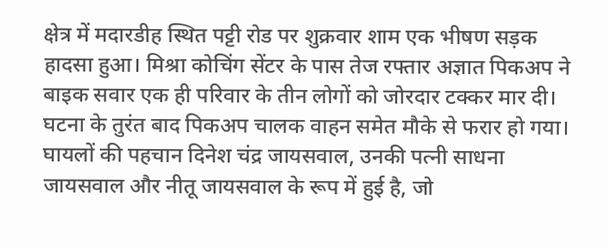क्षेत्र में मदारडीह स्थित पट्टी रोड पर शुक्रवार शाम एक भीषण सड़क हादसा हुआ। मिश्रा कोचिंग सेंटर के पास तेज रफ्तार अज्ञात पिकअप ने बाइक सवार एक ही परिवार के तीन लोगों को जोरदार टक्कर मार दी। घटना के तुरंत बाद पिकअप चालक वाहन समेत मौके से फरार हो गया। घायलों की पहचान दिनेश चंद्र जायसवाल, उनकी पत्नी साधना जायसवाल और नीतू जायसवाल के रूप में हुई है, जो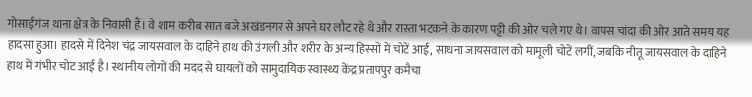गोसाईगंज थाना क्षेत्र के निवासी हैं। वे शाम करीब सात बजे अखंडनगर से अपने घर लौट रहे थे और रास्ता भटकने के कारण पट्टी की ओर चले गए थे। वापस चांदा की ओर आते समय यह हादसा हुआ। हादसे में दिनेश चंद्र जायसवाल के दाहिने हाथ की उंगली और शरीर के अन्य हिस्सों में चोटें आईं, साधना जायसवाल को मामूली चोटें लगीं, जबकि नीतू जायसवाल के दाहिने हाथ में गंभीर चोट आई है। स्थानीय लोगों की मदद से घायलों को सामुदायिक स्वास्थ्य केंद्र प्रतापपुर कमैचा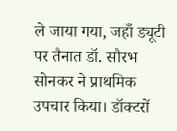ले जाया गया, जहाँ ड्यूटी पर तैनात डॉ. सौरभ सोनकर ने प्राथमिक उपचार किया। डॉक्टरों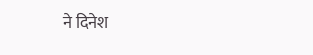ने दिनेश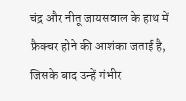चंद्र और नीतू जायसवाल के हाथ में फ्रैक्चर होने की आशंका जताई है, जिसके बाद उन्हें गंभीर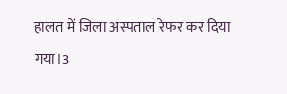हालत में जिला अस्पताल रेफर कर दिया गया।3